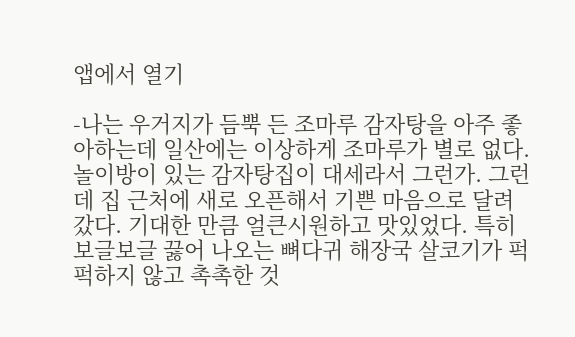앱에서 열기

-나는 우거지가 듬뿍 든 조마루 감자탕을 아주 좋아하는데 일산에는 이상하게 조마루가 별로 없다. 놀이방이 있는 감자탕집이 대세라서 그런가. 그런데 집 근처에 새로 오픈해서 기쁜 마음으로 달려 갔다. 기대한 만큼 얼큰시원하고 맛있었다. 특히 보글보글 끓어 나오는 뼈다귀 해장국 살코기가 퍽퍽하지 않고 촉촉한 것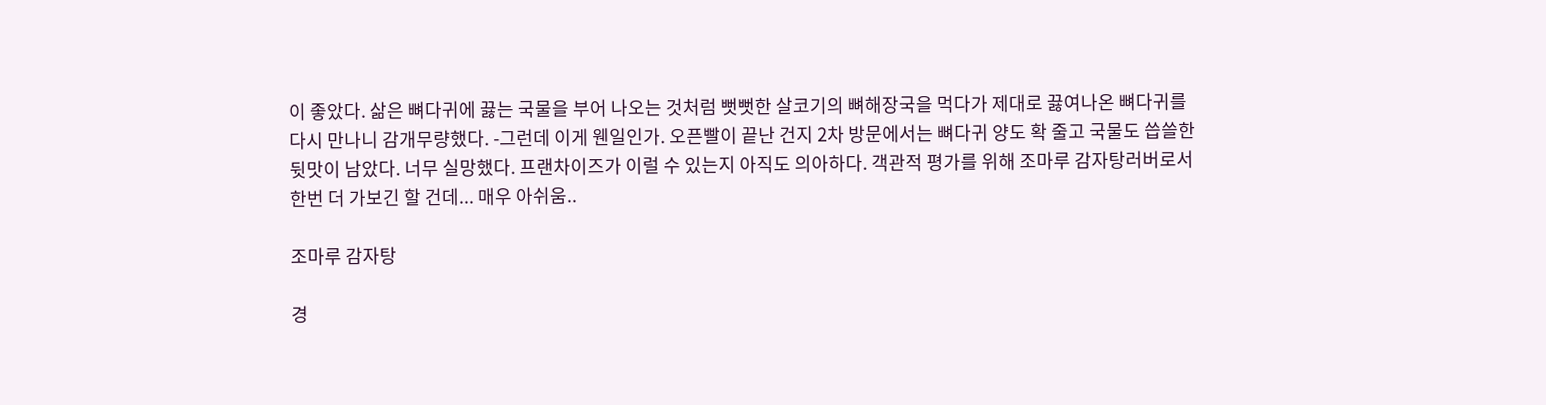이 좋았다. 삶은 뼈다귀에 끓는 국물을 부어 나오는 것처럼 뻣뻣한 살코기의 뼈해장국을 먹다가 제대로 끓여나온 뼈다귀를 다시 만나니 감개무량했다. -그런데 이게 웬일인가. 오픈빨이 끝난 건지 2차 방문에서는 뼈다귀 양도 확 줄고 국물도 씁쓸한 뒷맛이 남았다. 너무 실망했다. 프랜차이즈가 이럴 수 있는지 아직도 의아하다. 객관적 평가를 위해 조마루 감자탕러버로서 한번 더 가보긴 할 건데... 매우 아쉬움..

조마루 감자탕

경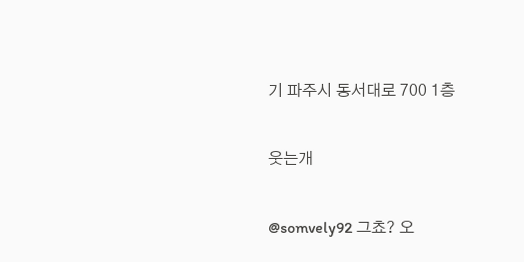기 파주시 동서대로 700 1층

웃는개

@somvely92 그쵸? 오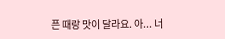픈 때랑 맛이 달라요. 아... 너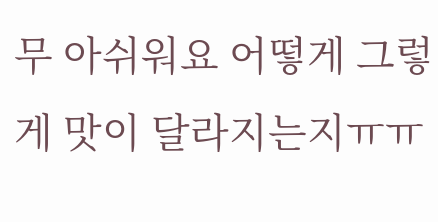무 아쉬워요 어떻게 그렇게 맛이 달라지는지ㅠㅠ